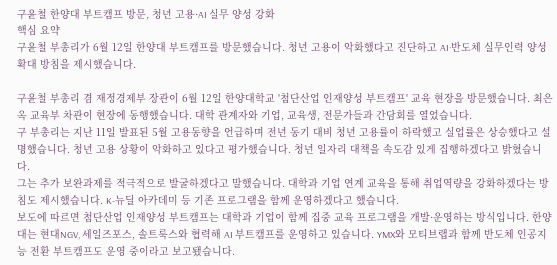구윤철 한양대 부트캠프 방문, 청년 고용·AI 실무 양성 강화
핵심 요약
구윤철 부총리가 6월 12일 한양대 부트캠프를 방문했습니다. 청년 고용이 악화했다고 진단하고 AI·반도체 실무인력 양성 확대 방침을 제시했습니다.

구윤철 부총리 겸 재정경제부 장관이 6월 12일 한양대학교 '첨단산업 인재양성 부트캠프' 교육 현장을 방문했습니다. 최은옥 교육부 차관이 현장에 동행했습니다. 대학 관계자와 기업, 교육생, 전문가들과 간담회를 열었습니다.
구 부총리는 지난 11일 발표된 5월 고용동향을 언급하며 전년 동기 대비 청년 고용률이 하락했고 실업률은 상승했다고 설명했습니다. 청년 고용 상황이 악화하고 있다고 평가했습니다. 청년 일자리 대책을 속도감 있게 집행하겠다고 밝혔습니다.
그는 추가 보완과제를 적극적으로 발굴하겠다고 말했습니다. 대학과 기업 연계 교육을 통해 취업역량을 강화하겠다는 방침도 제시했습니다. K-뉴딜 아카데미 등 기존 프로그램을 함께 운영하겠다고 했습니다.
보도에 따르면 첨단산업 인재양성 부트캠프는 대학과 기업이 함께 집중 교육 프로그램을 개발·운영하는 방식입니다. 한양대는 현대NGV, 세일즈포스, 솔트룩스와 협력해 AI 부트캠프를 운영하고 있습니다. YMX와 모티브랩과 함께 반도체 인공지능 전환 부트캠프도 운영 중이라고 보고됐습니다.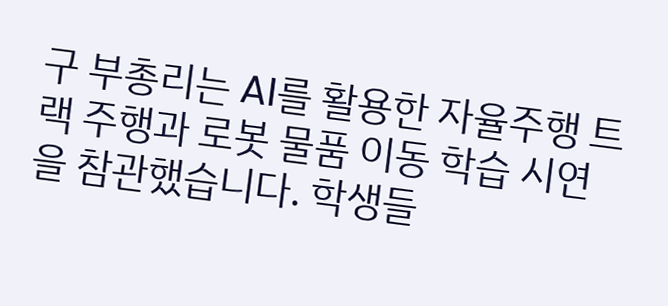구 부총리는 AI를 활용한 자율주행 트랙 주행과 로봇 물품 이동 학습 시연을 참관했습니다. 학생들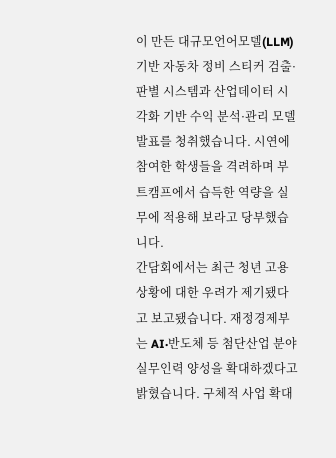이 만든 대규모언어모델(LLM) 기반 자동차 정비 스티커 검출·판별 시스템과 산업데이터 시각화 기반 수익 분석·관리 모델 발표를 청취했습니다. 시연에 참여한 학생들을 격려하며 부트캠프에서 습득한 역량을 실무에 적용해 보라고 당부했습니다.
간담회에서는 최근 청년 고용 상황에 대한 우려가 제기됐다고 보고됐습니다. 재정경제부는 AI·반도체 등 첨단산업 분야 실무인력 양성을 확대하겠다고 밝혔습니다. 구체적 사업 확대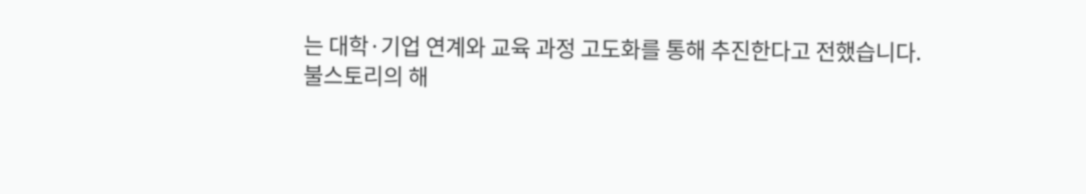는 대학·기업 연계와 교육 과정 고도화를 통해 추진한다고 전했습니다.
불스토리의 해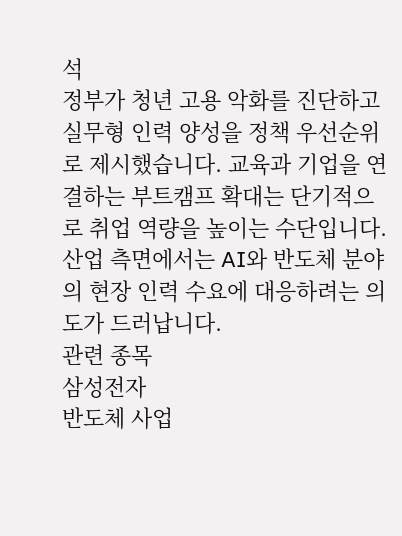석
정부가 청년 고용 악화를 진단하고 실무형 인력 양성을 정책 우선순위로 제시했습니다. 교육과 기업을 연결하는 부트캠프 확대는 단기적으로 취업 역량을 높이는 수단입니다. 산업 측면에서는 AI와 반도체 분야의 현장 인력 수요에 대응하려는 의도가 드러납니다.
관련 종목
삼성전자
반도체 사업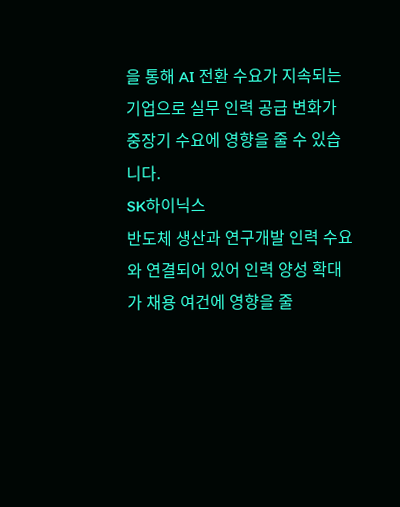을 통해 AI 전환 수요가 지속되는 기업으로 실무 인력 공급 변화가 중장기 수요에 영향을 줄 수 있습니다.
SK하이닉스
반도체 생산과 연구개발 인력 수요와 연결되어 있어 인력 양성 확대가 채용 여건에 영향을 줄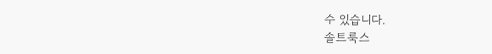수 있습니다.
솔트룩스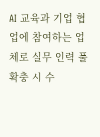AI 교육과 기업 협업에 참여하는 업체로 실무 인력 풀 확충 시 수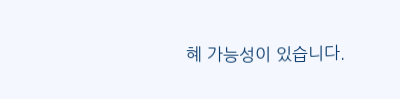혜 가능성이 있습니다.